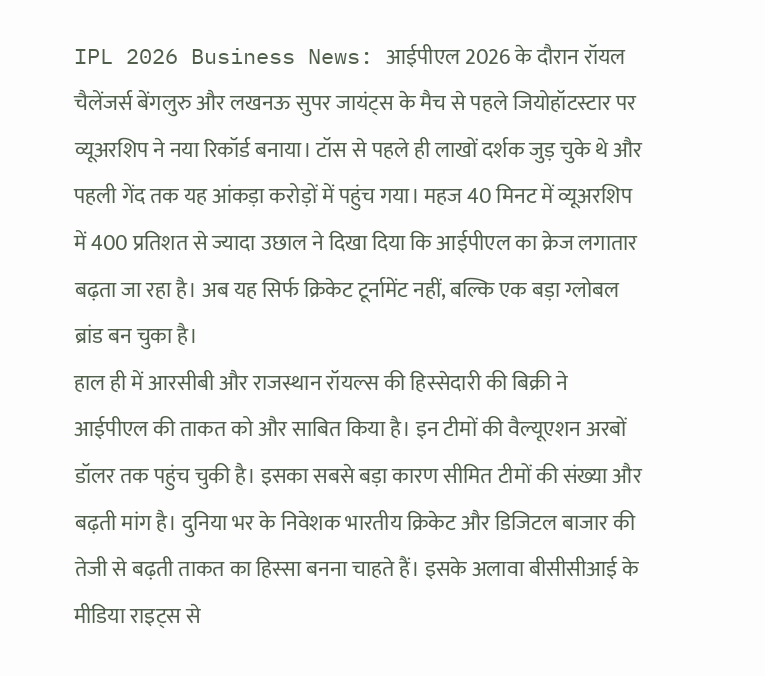IPL 2026 Business News: आईपीएल 2026 के दौरान रॉयल चैलेंजर्स बेंगलुरु और लखनऊ सुपर जायंट्स के मैच से पहले जियोहॉटस्टार पर व्यूअरशिप ने नया रिकॉर्ड बनाया। टॉस से पहले ही लाखों दर्शक जुड़ चुके थे और पहली गेंद तक यह आंकड़ा करोड़ों में पहुंच गया। महज 40 मिनट में व्यूअरशिप में 400 प्रतिशत से ज्यादा उछाल ने दिखा दिया कि आईपीएल का क्रेज लगातार बढ़ता जा रहा है। अब यह सिर्फ क्रिकेट टूर्नामेंट नहीं, बल्कि एक बड़ा ग्लोबल ब्रांड बन चुका है।
हाल ही में आरसीबी और राजस्थान रॉयल्स की हिस्सेदारी की बिक्री ने आईपीएल की ताकत को और साबित किया है। इन टीमों की वैल्यूएशन अरबों डॉलर तक पहुंच चुकी है। इसका सबसे बड़ा कारण सीमित टीमों की संख्या और बढ़ती मांग है। दुनिया भर के निवेशक भारतीय क्रिकेट और डिजिटल बाजार की तेजी से बढ़ती ताकत का हिस्सा बनना चाहते हैं। इसके अलावा बीसीसीआई के मीडिया राइट्स से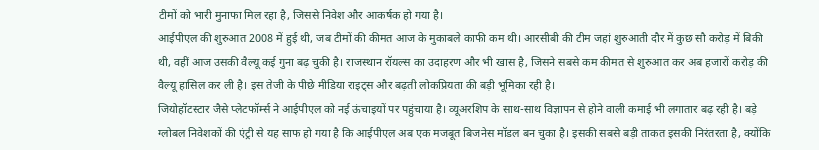टीमों को भारी मुनाफा मिल रहा है, जिससे निवेश और आकर्षक हो गया है।
आईपीएल की शुरुआत 2008 में हुई थी, जब टीमों की कीमत आज के मुकाबले काफी कम थी। आरसीबी की टीम जहां शुरुआती दौर में कुछ सौ करोड़ में बिकी थी, वहीं आज उसकी वैल्यू कई गुना बढ़ चुकी है। राजस्थान रॉयल्स का उदाहरण और भी खास है, जिसने सबसे कम कीमत से शुरुआत कर अब हजारों करोड़ की वैल्यू हासिल कर ली है। इस तेजी के पीछे मीडिया राइट्स और बढ़ती लोकप्रियता की बड़ी भूमिका रही है।
जियोहॉटस्टार जैसे प्लेटफॉर्म्स ने आईपीएल को नई ऊंचाइयों पर पहुंचाया है। व्यूअरशिप के साथ-साथ विज्ञापन से होने वाली कमाई भी लगातार बढ़ रही है। बड़े ग्लोबल निवेशकों की एंट्री से यह साफ हो गया है कि आईपीएल अब एक मजबूत बिजनेस मॉडल बन चुका है। इसकी सबसे बड़ी ताकत इसकी निरंतरता है, क्योंकि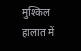मुश्किल हालात में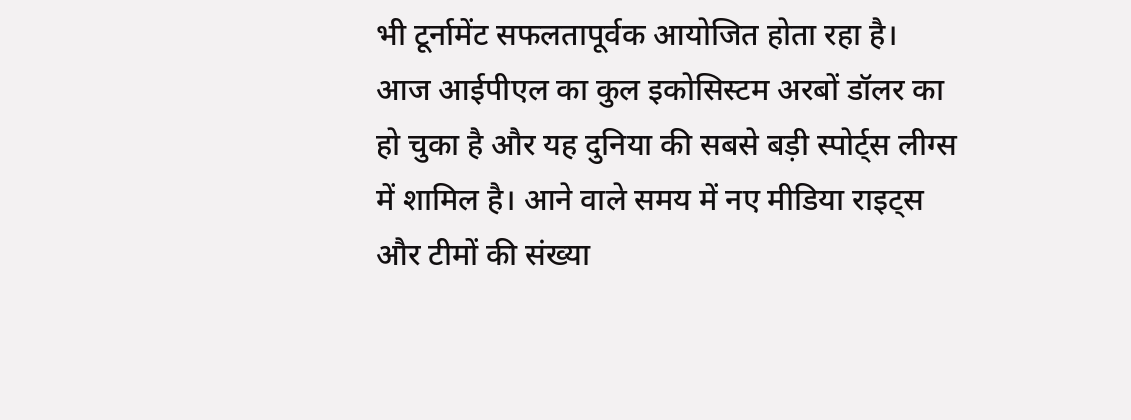भी टूर्नामेंट सफलतापूर्वक आयोजित होता रहा है।
आज आईपीएल का कुल इकोसिस्टम अरबों डॉलर का हो चुका है और यह दुनिया की सबसे बड़ी स्पोर्ट्स लीग्स में शामिल है। आने वाले समय में नए मीडिया राइट्स और टीमों की संख्या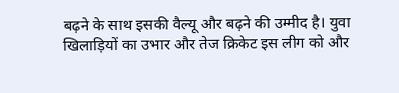बढ़ने के साथ इसकी वैल्यू और बढ़ने की उम्मीद है। युवा खिलाड़ियों का उभार और तेज क्रिकेट इस लीग को और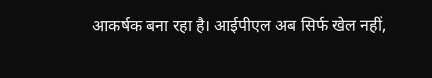आकर्षक बना रहा है। आईपीएल अब सिर्फ खेल नहीं,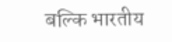बल्कि भारतीय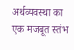अर्थव्यवस्था का एक मजबूत स्तंभ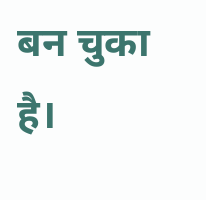बन चुका है।